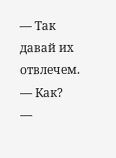— Так давай их отвлечем.
— Как?
—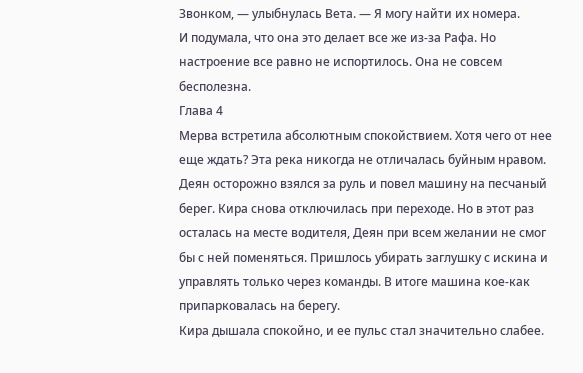Звонком, — улыбнулась Вета. — Я могу найти их номера.
И подумала, что она это делает все же из-за Рафа. Но настроение все равно не испортилось. Она не совсем бесполезна.
Глава 4
Мерва встретила абсолютным спокойствием. Хотя чего от нее еще ждать? Эта река никогда не отличалась буйным нравом.
Деян осторожно взялся за руль и повел машину на песчаный берег. Кира снова отключилась при переходе. Но в этот раз осталась на месте водителя, Деян при всем желании не смог бы с ней поменяться. Пришлось убирать заглушку с искина и управлять только через команды. В итоге машина кое-как припарковалась на берегу.
Кира дышала спокойно, и ее пульс стал значительно слабее.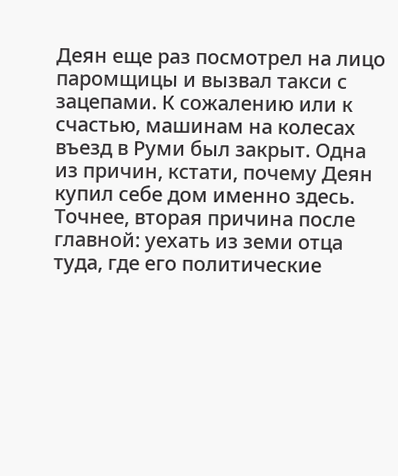Деян еще раз посмотрел на лицо паромщицы и вызвал такси с зацепами. К сожалению или к счастью, машинам на колесах въезд в Руми был закрыт. Одна из причин, кстати, почему Деян купил себе дом именно здесь. Точнее, вторая причина после главной: уехать из земи отца туда, где его политические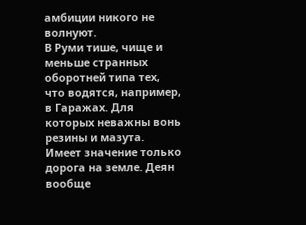амбиции никого не волнуют.
В Руми тише, чище и меньше странных оборотней типа тех, что водятся, например, в Гаражах. Для которых неважны вонь резины и мазута. Имеет значение только дорога на земле. Деян вообще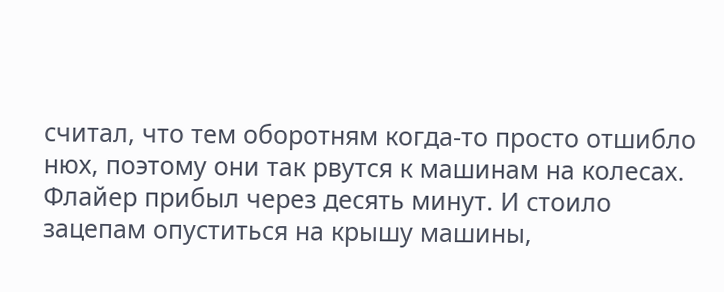считал, что тем оборотням когда-то просто отшибло нюх, поэтому они так рвутся к машинам на колесах.
Флайер прибыл через десять минут. И стоило зацепам опуститься на крышу машины,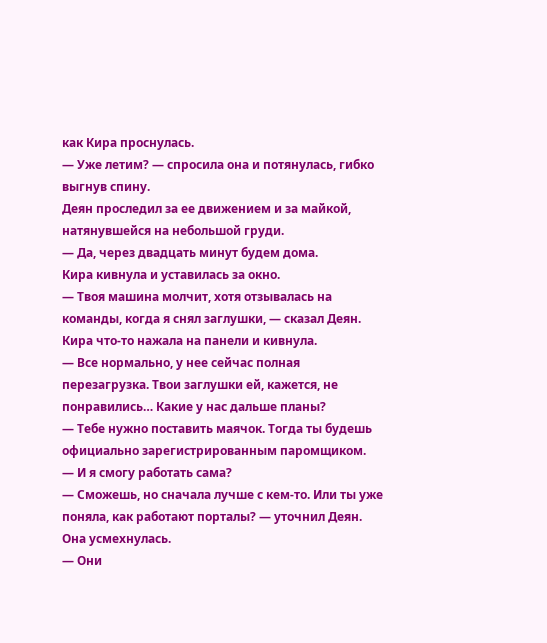как Кира проснулась.
— Уже летим? — спросила она и потянулась, гибко выгнув спину.
Деян проследил за ее движением и за майкой, натянувшейся на небольшой груди.
— Да, через двадцать минут будем дома.
Кира кивнула и уставилась за окно.
— Твоя машина молчит, хотя отзывалась на команды, когда я снял заглушки, — сказал Деян.
Кира что-то нажала на панели и кивнула.
— Все нормально, у нее сейчас полная перезагрузка. Твои заглушки ей, кажется, не понравились… Какие у нас дальше планы?
— Тебе нужно поставить маячок. Тогда ты будешь официально зарегистрированным паромщиком.
— И я смогу работать сама?
— Сможешь, но сначала лучше с кем-то. Или ты уже поняла, как работают порталы? — уточнил Деян.
Она усмехнулась.
— Они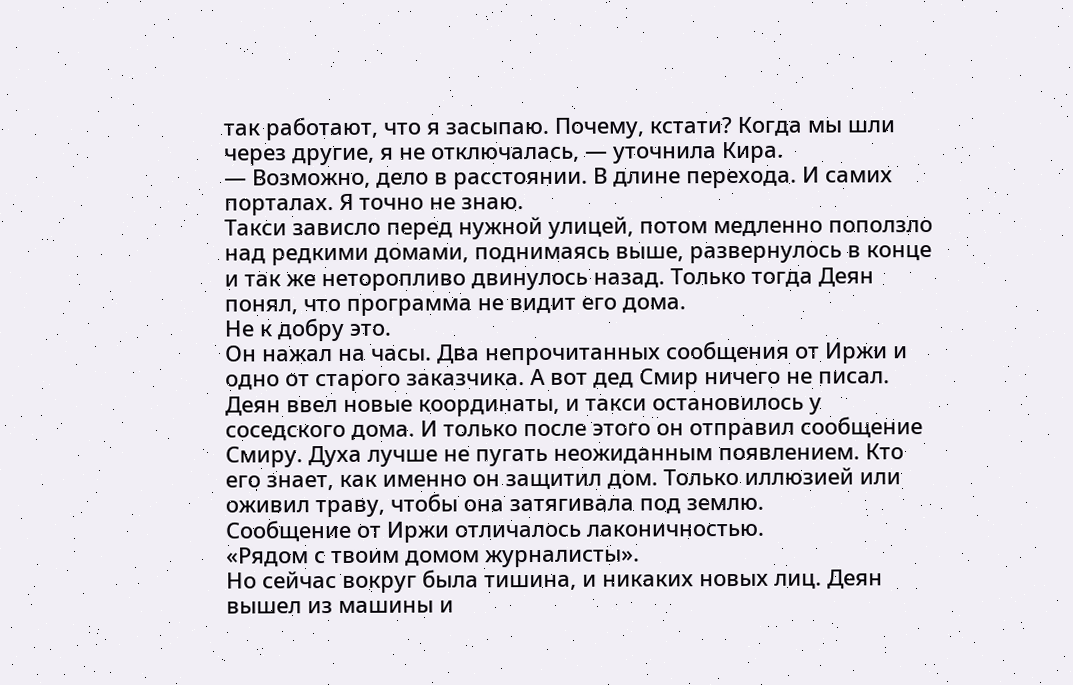так работают, что я засыпаю. Почему, кстати? Когда мы шли через другие, я не отключалась, — уточнила Кира.
— Возможно, дело в расстоянии. В длине перехода. И самих порталах. Я точно не знаю.
Такси зависло перед нужной улицей, потом медленно поползло над редкими домами, поднимаясь выше, развернулось в конце и так же неторопливо двинулось назад. Только тогда Деян понял, что программа не видит его дома.
Не к добру это.
Он нажал на часы. Два непрочитанных сообщения от Иржи и одно от старого заказчика. А вот дед Смир ничего не писал.
Деян ввел новые координаты, и такси остановилось у соседского дома. И только после этого он отправил сообщение Смиру. Духа лучше не пугать неожиданным появлением. Кто его знает, как именно он защитил дом. Только иллюзией или оживил траву, чтобы она затягивала под землю.
Сообщение от Иржи отличалось лаконичностью.
«Рядом с твоим домом журналисты».
Но сейчас вокруг была тишина, и никаких новых лиц. Деян вышел из машины и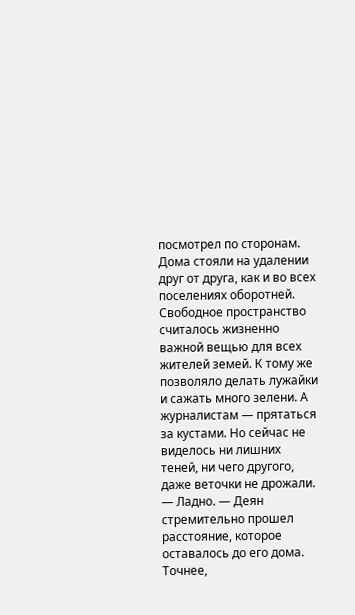посмотрел по сторонам.
Дома стояли на удалении друг от друга, как и во всех поселениях оборотней. Свободное пространство считалось жизненно важной вещью для всех жителей земей. К тому же позволяло делать лужайки и сажать много зелени. А журналистам — прятаться за кустами. Но сейчас не виделось ни лишних теней, ни чего другого, даже веточки не дрожали.
— Ладно. — Деян стремительно прошел расстояние, которое оставалось до его дома. Точнее,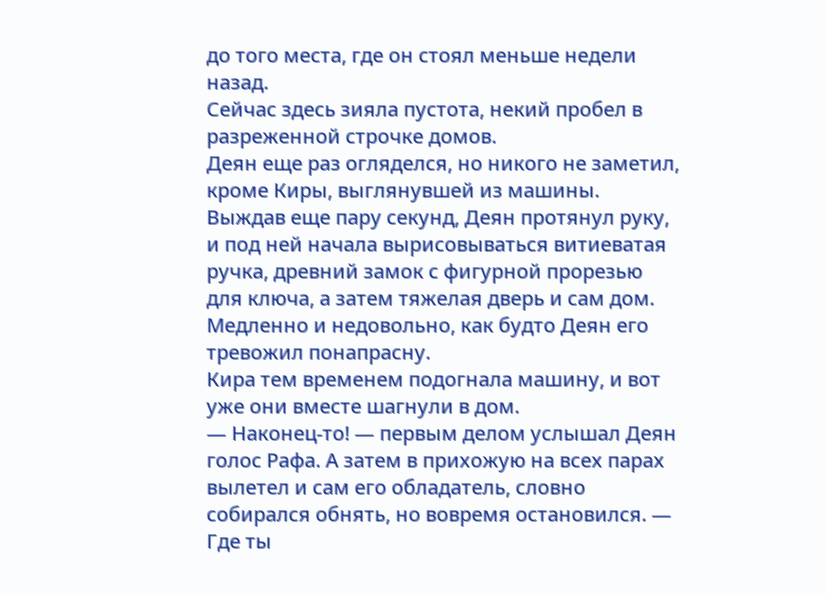до того места, где он стоял меньше недели назад.
Сейчас здесь зияла пустота, некий пробел в разреженной строчке домов.
Деян еще раз огляделся, но никого не заметил, кроме Киры, выглянувшей из машины. Выждав еще пару секунд, Деян протянул руку, и под ней начала вырисовываться витиеватая ручка, древний замок с фигурной прорезью для ключа, а затем тяжелая дверь и сам дом. Медленно и недовольно, как будто Деян его тревожил понапрасну.
Кира тем временем подогнала машину, и вот уже они вместе шагнули в дом.
— Наконец-то! — первым делом услышал Деян голос Рафа. А затем в прихожую на всех парах вылетел и сам его обладатель, словно собирался обнять, но вовремя остановился. — Где ты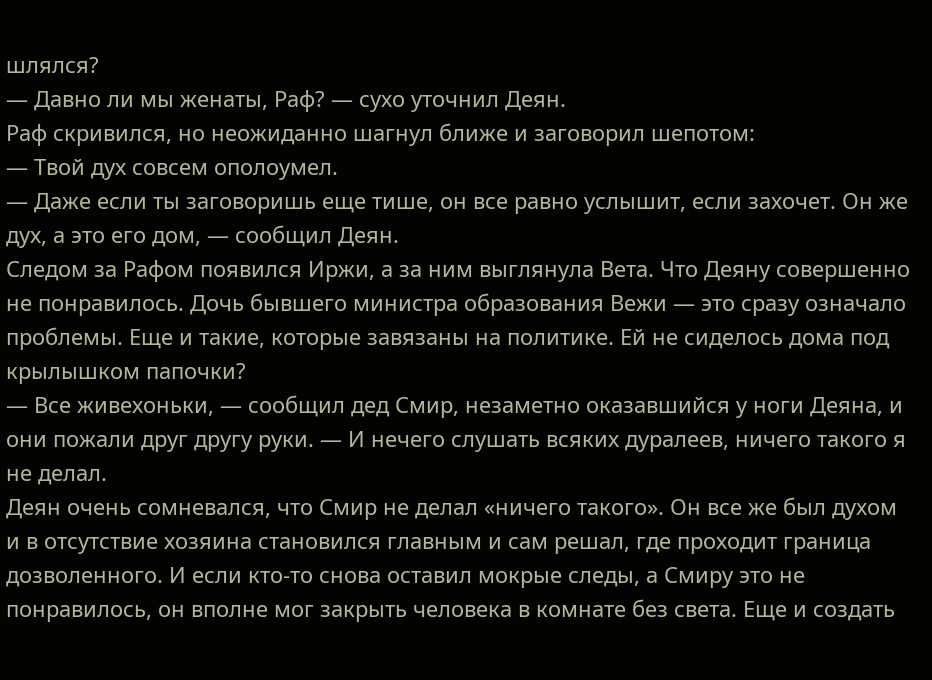шлялся?
— Давно ли мы женаты, Раф? — сухо уточнил Деян.
Раф скривился, но неожиданно шагнул ближе и заговорил шепотом:
— Твой дух совсем ополоумел.
— Даже если ты заговоришь еще тише, он все равно услышит, если захочет. Он же дух, а это его дом, — сообщил Деян.
Следом за Рафом появился Иржи, а за ним выглянула Вета. Что Деяну совершенно не понравилось. Дочь бывшего министра образования Вежи — это сразу означало проблемы. Еще и такие, которые завязаны на политике. Ей не сиделось дома под крылышком папочки?
— Все живехоньки, — сообщил дед Смир, незаметно оказавшийся у ноги Деяна, и они пожали друг другу руки. — И нечего слушать всяких дуралеев, ничего такого я не делал.
Деян очень сомневался, что Смир не делал «ничего такого». Он все же был духом и в отсутствие хозяина становился главным и сам решал, где проходит граница дозволенного. И если кто-то снова оставил мокрые следы, а Смиру это не понравилось, он вполне мог закрыть человека в комнате без света. Еще и создать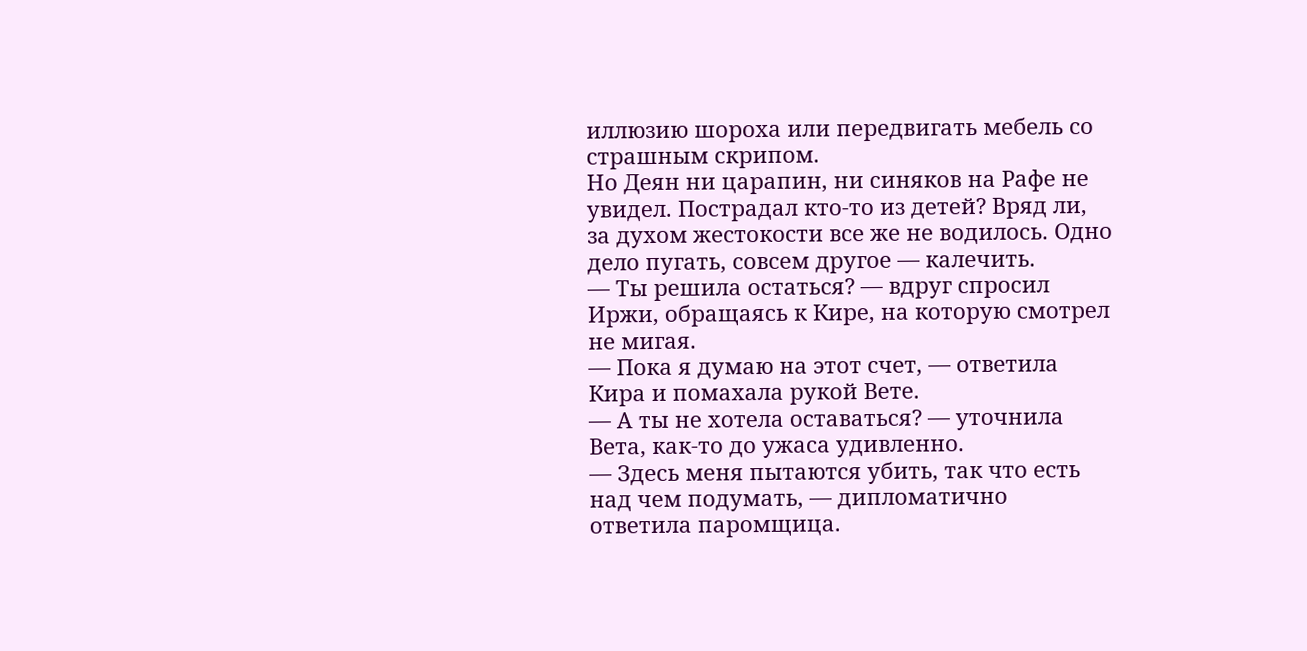иллюзию шороха или передвигать мебель со страшным скрипом.
Но Деян ни царапин, ни синяков на Рафе не увидел. Пострадал кто-то из детей? Вряд ли, за духом жестокости все же не водилось. Одно дело пугать, совсем другое — калечить.
— Ты решила остаться? — вдруг спросил Иржи, обращаясь к Кире, на которую смотрел не мигая.
— Пока я думаю на этот счет, — ответила Кира и помахала рукой Вете.
— А ты не хотела оставаться? — уточнила Вета, как-то до ужаса удивленно.
— Здесь меня пытаются убить, так что есть над чем подумать, — дипломатично ответила паромщица.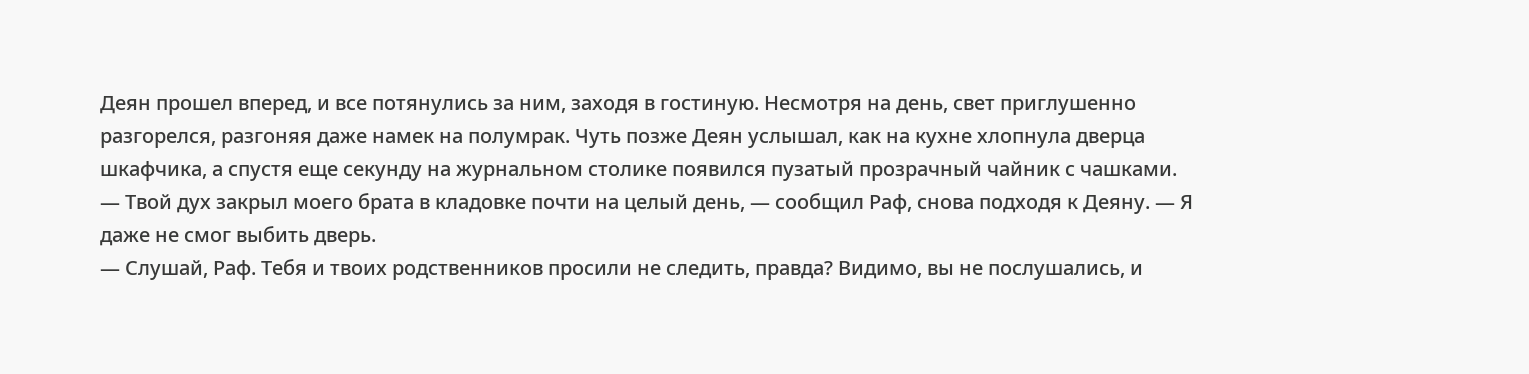Деян прошел вперед, и все потянулись за ним, заходя в гостиную. Несмотря на день, свет приглушенно разгорелся, разгоняя даже намек на полумрак. Чуть позже Деян услышал, как на кухне хлопнула дверца шкафчика, а спустя еще секунду на журнальном столике появился пузатый прозрачный чайник с чашками.
— Твой дух закрыл моего брата в кладовке почти на целый день, — сообщил Раф, снова подходя к Деяну. — Я даже не смог выбить дверь.
— Слушай, Раф. Тебя и твоих родственников просили не следить, правда? Видимо, вы не послушались, и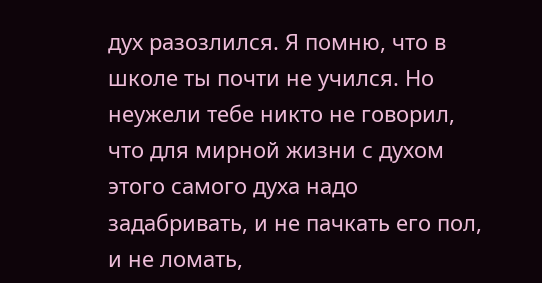дух разозлился. Я помню, что в школе ты почти не учился. Но неужели тебе никто не говорил, что для мирной жизни с духом этого самого духа надо задабривать, и не пачкать его пол, и не ломать,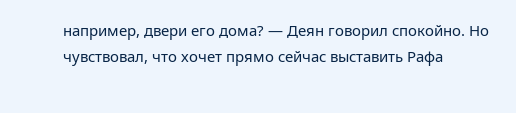например, двери его дома? — Деян говорил спокойно. Но чувствовал, что хочет прямо сейчас выставить Рафа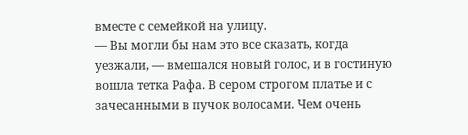вместе с семейкой на улицу.
— Вы могли бы нам это все сказать, когда уезжали, — вмешался новый голос, и в гостиную вошла тетка Рафа. В сером строгом платье и с зачесанными в пучок волосами. Чем очень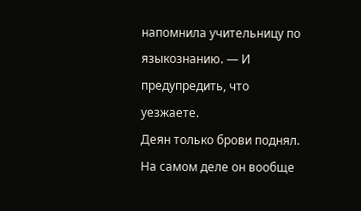напомнила учительницу по языкознанию. — И предупредить, что уезжаете.
Деян только брови поднял. На самом деле он вообще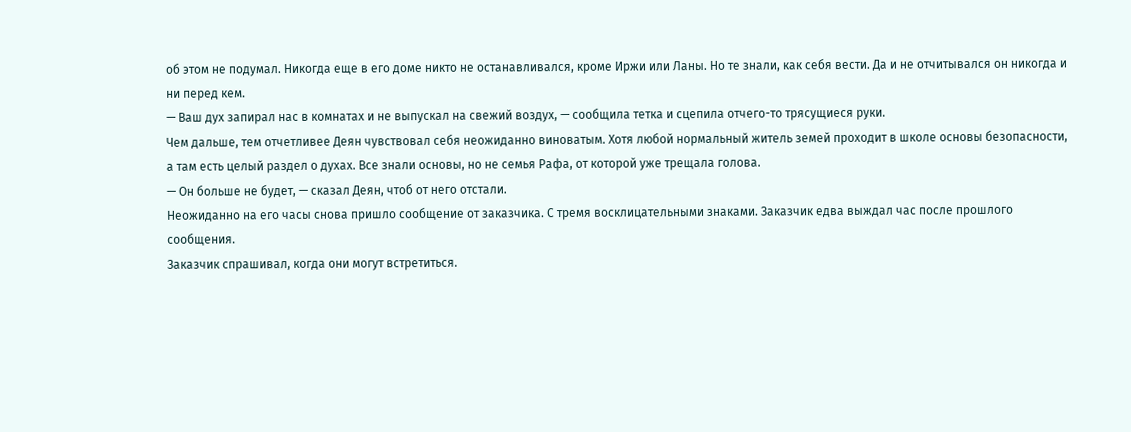об этом не подумал. Никогда еще в его доме никто не останавливался, кроме Иржи или Ланы. Но те знали, как себя вести. Да и не отчитывался он никогда и ни перед кем.
— Ваш дух запирал нас в комнатах и не выпускал на свежий воздух, — сообщила тетка и сцепила отчего-то трясущиеся руки.
Чем дальше, тем отчетливее Деян чувствовал себя неожиданно виноватым. Хотя любой нормальный житель земей проходит в школе основы безопасности, а там есть целый раздел о духах. Все знали основы, но не семья Рафа, от которой уже трещала голова.
— Он больше не будет, — сказал Деян, чтоб от него отстали.
Неожиданно на его часы снова пришло сообщение от заказчика. С тремя восклицательными знаками. Заказчик едва выждал час после прошлого сообщения.
Заказчик спрашивал, когда они могут встретиться.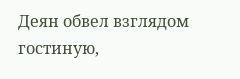Деян обвел взглядом гостиную,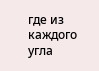где из каждого угла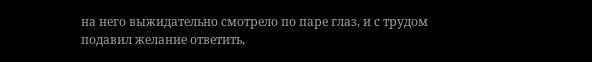на него выжидательно смотрело по паре глаз, и с трудом подавил желание ответить,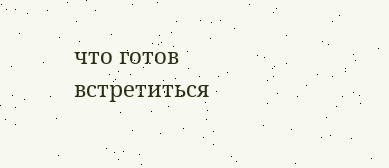что готов встретиться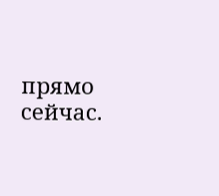прямо сейчас.